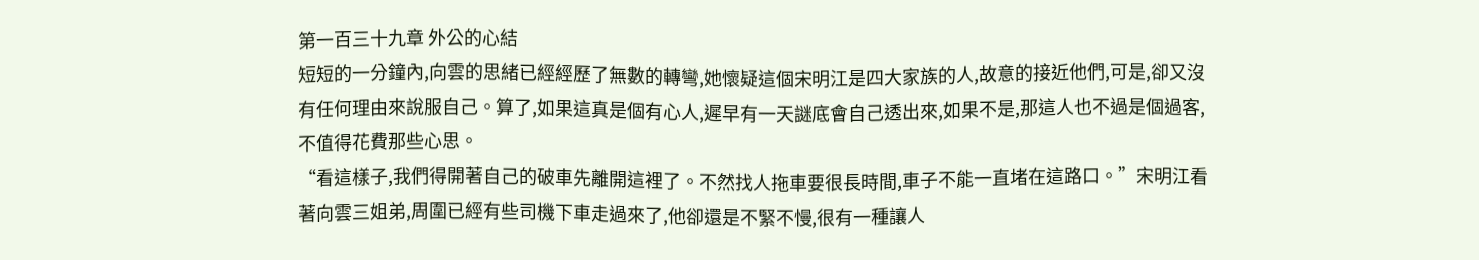第一百三十九章 外公的心結
短短的一分鐘內,向雲的思緒已經經歷了無數的轉彎,她懷疑這個宋明江是四大家族的人,故意的接近他們,可是,卻又沒有任何理由來說服自己。算了,如果這真是個有心人,遲早有一天謎底會自己透出來,如果不是,那這人也不過是個過客,不值得花費那些心思。
“看這樣子,我們得開著自己的破車先離開這裡了。不然找人拖車要很長時間,車子不能一直堵在這路口。”宋明江看著向雲三姐弟,周圍已經有些司機下車走過來了,他卻還是不緊不慢,很有一種讓人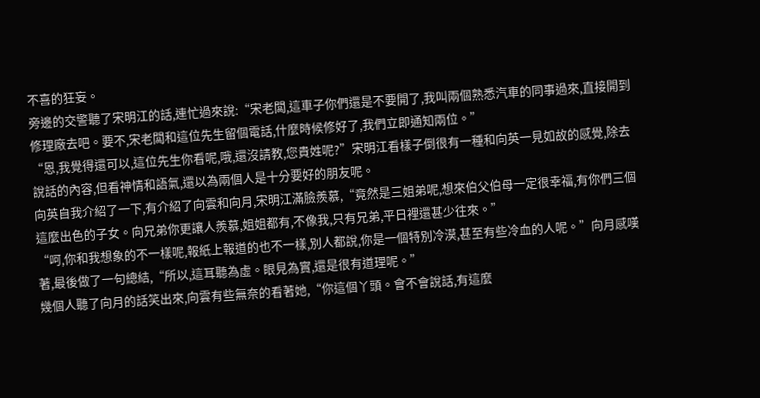不喜的狂妄。
旁邊的交警聽了宋明江的話,連忙過來說:“宋老闆,這車子你們還是不要開了,我叫兩個熟悉汽車的同事過來,直接開到修理廠去吧。要不,宋老闆和這位先生留個電話,什麼時候修好了,我們立即通知兩位。”
“恩,我覺得還可以,這位先生你看呢,哦,還沒請教,您貴姓呢?”宋明江看樣子倒很有一種和向英一見如故的感覺,除去說話的內容,但看神情和語氣,還以為兩個人是十分要好的朋友呢。
向英自我介紹了一下,有介紹了向雲和向月,宋明江滿臉羨慕,“竟然是三姐弟呢,想來伯父伯母一定很幸福,有你們三個這麼出色的子女。向兄弟你更讓人羨慕,姐姐都有,不像我,只有兄弟,平日裡還甚少往來。”
“呵,你和我想象的不一樣呢,報紙上報道的也不一樣,別人都說,你是一個特別冷漠,甚至有些冷血的人呢。”向月感嘆著,最後做了一句總結,“所以,這耳聽為虛。眼見為實,還是很有道理呢。”
幾個人聽了向月的話笑出來,向雲有些無奈的看著她,“你這個丫頭。會不會說話,有這麼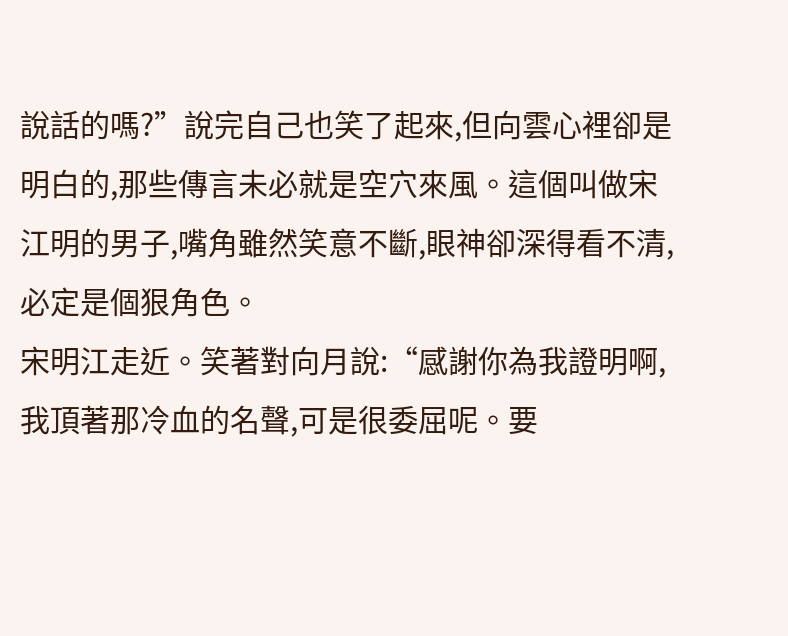說話的嗎?”說完自己也笑了起來,但向雲心裡卻是明白的,那些傳言未必就是空穴來風。這個叫做宋江明的男子,嘴角雖然笑意不斷,眼神卻深得看不清,必定是個狠角色。
宋明江走近。笑著對向月說:“感謝你為我證明啊,我頂著那冷血的名聲,可是很委屈呢。要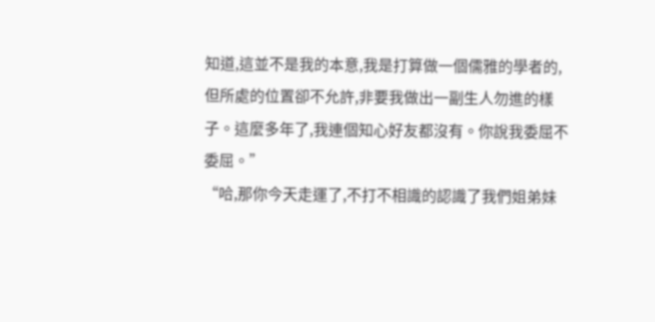知道,這並不是我的本意,我是打算做一個儒雅的學者的,但所處的位置卻不允許,非要我做出一副生人勿進的樣子。這麼多年了,我連個知心好友都沒有。你說我委屈不委屈。”
“哈,那你今天走運了,不打不相識的認識了我們姐弟妹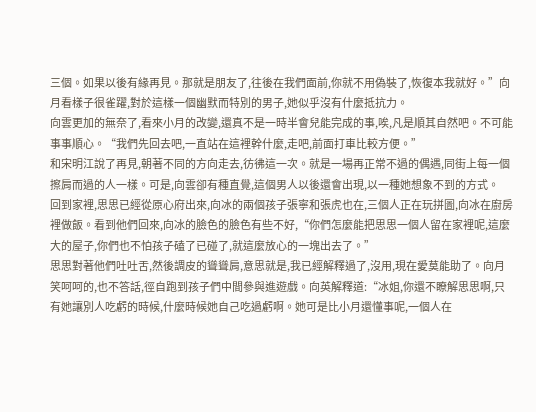三個。如果以後有緣再見。那就是朋友了,往後在我們面前,你就不用偽裝了,恢復本我就好。”向月看樣子很雀躍,對於這樣一個幽默而特別的男子,她似乎沒有什麼抵抗力。
向雲更加的無奈了,看來小月的改變,還真不是一時半會兒能完成的事,唉,凡是順其自然吧。不可能事事順心。“我們先回去吧,一直站在這裡幹什麼,走吧,前面打車比較方便。”
和宋明江說了再見,朝著不同的方向走去,彷彿這一次。就是一場再正常不過的偶遇,同街上每一個擦肩而過的人一樣。可是,向雲卻有種直覺,這個男人以後還會出現,以一種她想象不到的方式。
回到家裡,思思已經從原心府出來,向冰的兩個孩子張寧和張虎也在,三個人正在玩拼圖,向冰在廚房裡做飯。看到他們回來,向冰的臉色的臉色有些不好,“你們怎麼能把思思一個人留在家裡呢,這麼大的屋子,你們也不怕孩子磕了已碰了,就這麼放心的一塊出去了。”
思思對著他們吐吐舌,然後調皮的聳聳肩,意思就是,我已經解釋過了,沒用,現在愛莫能助了。向月笑呵呵的,也不答話,徑自跑到孩子們中間參與進遊戲。向英解釋道:“冰姐,你還不瞭解思思啊,只有她讓別人吃虧的時候,什麼時候她自己吃過虧啊。她可是比小月還懂事呢,一個人在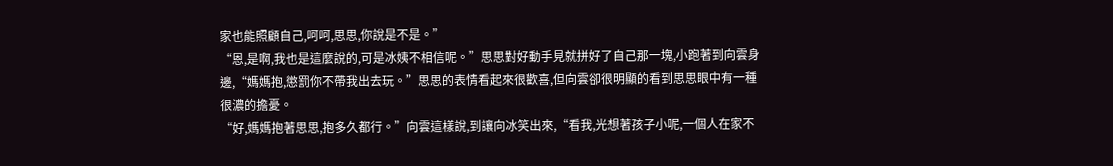家也能照顧自己,呵呵,思思,你說是不是。”
“恩,是啊,我也是這麼說的,可是冰姨不相信呢。”思思對好動手見就拼好了自己那一塊,小跑著到向雲身邊,“媽媽抱,懲罰你不帶我出去玩。”思思的表情看起來很歡喜,但向雲卻很明顯的看到思思眼中有一種很濃的擔憂。
“好,媽媽抱著思思,抱多久都行。”向雲這樣說,到讓向冰笑出來,“看我,光想著孩子小呢,一個人在家不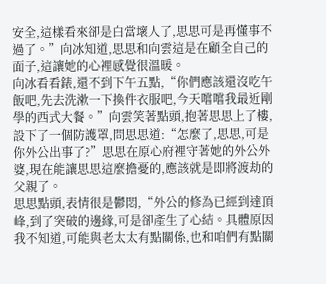安全,這樣看來卻是白當壞人了,思思可是再懂事不過了。”向冰知道,思思和向雲這是在顧全自己的面子,這讓她的心裡感覺很溫暖。
向冰看看錶,還不到下午五點,“你們應該還沒吃午飯吧,先去洗漱一下換件衣服吧,今天嚐嚐我最近剛學的西式大餐。”向雲笑著點頭,抱著思思上了樓,設下了一個防護罩,問思思道:“怎麼了,思思,可是你外公出事了?”思思在原心府裡守著她的外公外婆,現在能讓思思這麼擔憂的,應該就是即將渡劫的父親了。
思思點頭,表情很是鬱悶,“外公的修為已經到達頂峰,到了突破的邊緣,可是卻產生了心結。具體原因我不知道,可能與老太太有點關係,也和咱們有點關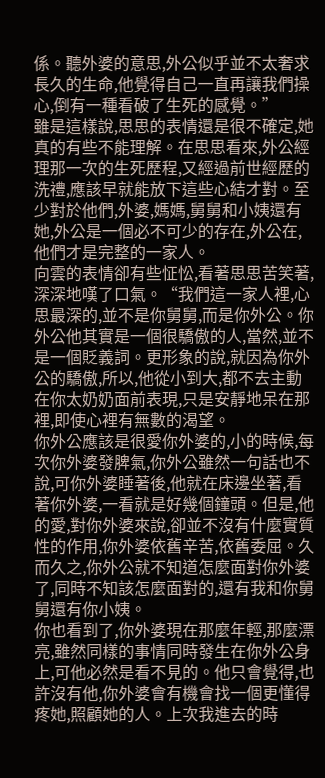係。聽外婆的意思,外公似乎並不太奢求長久的生命,他覺得自己一直再讓我們操心,倒有一種看破了生死的感覺。”
雖是這樣說,思思的表情還是很不確定,她真的有些不能理解。在思思看來,外公經理那一次的生死歷程,又經過前世經歷的洗禮,應該早就能放下這些心結才對。至少對於他們,外婆,媽媽,舅舅和小姨還有她,外公是一個必不可少的存在,外公在,他們才是完整的一家人。
向雲的表情卻有些怔忪,看著思思苦笑著,深深地嘆了口氣。“我們這一家人裡,心思最深的,並不是你舅舅,而是你外公。你外公他其實是一個很驕傲的人,當然,並不是一個貶義詞。更形象的說,就因為你外公的驕傲,所以,他從小到大,都不去主動在你太奶奶面前表現,只是安靜地呆在那裡,即使心裡有無數的渴望。
你外公應該是很愛你外婆的,小的時候,每次你外婆發脾氣,你外公雖然一句話也不說,可你外婆睡著後,他就在床邊坐著,看著你外婆,一看就是好幾個鐘頭。但是,他的愛,對你外婆來說,卻並不沒有什麼實質性的作用,你外婆依舊辛苦,依舊委屈。久而久之,你外公就不知道怎麼面對你外婆了,同時不知該怎麼面對的,還有我和你舅舅還有你小姨。
你也看到了,你外婆現在那麼年輕,那麼漂亮,雖然同樣的事情同時發生在你外公身上,可他必然是看不見的。他只會覺得,也許沒有他,你外婆會有機會找一個更懂得疼她,照顧她的人。上次我進去的時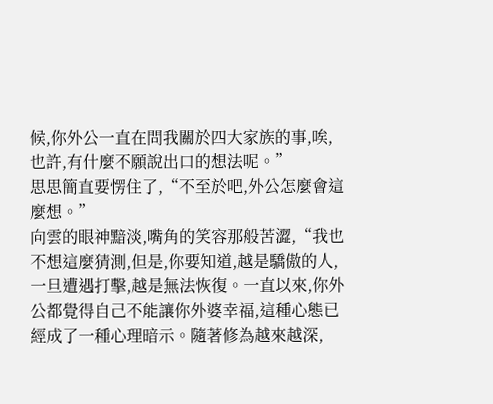候,你外公一直在問我關於四大家族的事,唉,也許,有什麼不願說出口的想法呢。”
思思簡直要愣住了,“不至於吧,外公怎麼會這麼想。”
向雲的眼神黯淡,嘴角的笑容那般苦澀,“我也不想這麼猜測,但是,你要知道,越是驕傲的人,一旦遭遇打擊,越是無法恢復。一直以來,你外公都覺得自己不能讓你外婆幸福,這種心態已經成了一種心理暗示。隨著修為越來越深,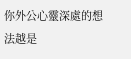你外公心靈深處的想法越是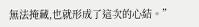無法掩藏,也就形成了這次的心結。”